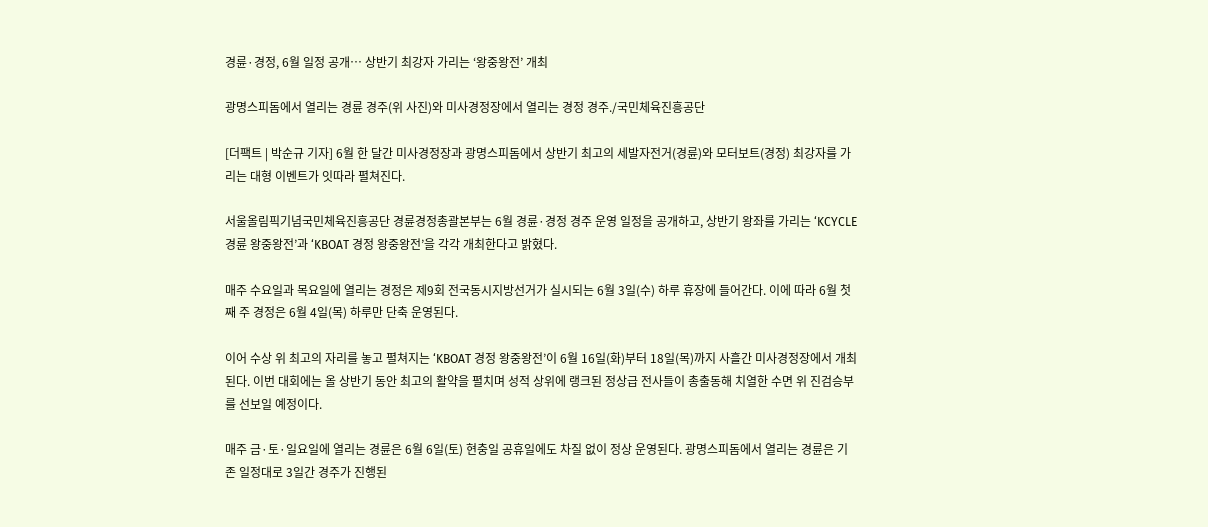경륜·경정, 6월 일정 공개… 상반기 최강자 가리는 ‘왕중왕전’ 개최

광명스피돔에서 열리는 경륜 경주(위 사진)와 미사경정장에서 열리는 경정 경주./국민체육진흥공단

[더팩트 | 박순규 기자] 6월 한 달간 미사경정장과 광명스피돔에서 상반기 최고의 세발자전거(경륜)와 모터보트(경정) 최강자를 가리는 대형 이벤트가 잇따라 펼쳐진다.

서울올림픽기념국민체육진흥공단 경륜경정총괄본부는 6월 경륜·경정 경주 운영 일정을 공개하고, 상반기 왕좌를 가리는 ‘KCYCLE 경륜 왕중왕전’과 ‘KBOAT 경정 왕중왕전’을 각각 개최한다고 밝혔다.

매주 수요일과 목요일에 열리는 경정은 제9회 전국동시지방선거가 실시되는 6월 3일(수) 하루 휴장에 들어간다. 이에 따라 6월 첫째 주 경정은 6월 4일(목) 하루만 단축 운영된다.

이어 수상 위 최고의 자리를 놓고 펼쳐지는 ‘KBOAT 경정 왕중왕전’이 6월 16일(화)부터 18일(목)까지 사흘간 미사경정장에서 개최된다. 이번 대회에는 올 상반기 동안 최고의 활약을 펼치며 성적 상위에 랭크된 정상급 전사들이 총출동해 치열한 수면 위 진검승부를 선보일 예정이다.

매주 금·토·일요일에 열리는 경륜은 6월 6일(토) 현충일 공휴일에도 차질 없이 정상 운영된다. 광명스피돔에서 열리는 경륜은 기존 일정대로 3일간 경주가 진행된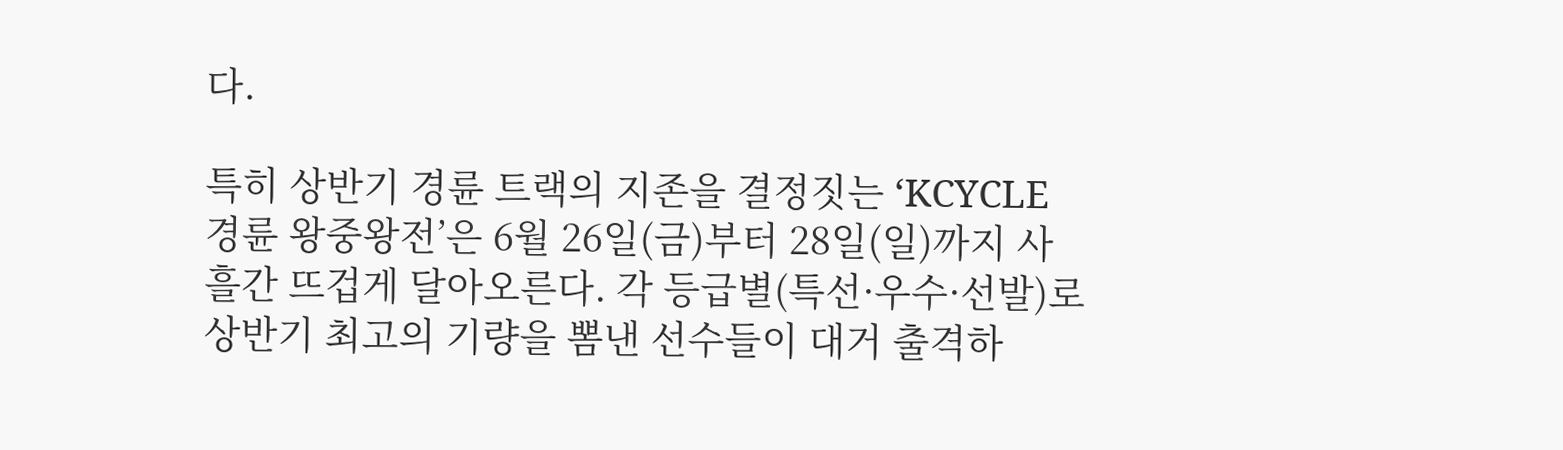다.

특히 상반기 경륜 트랙의 지존을 결정짓는 ‘KCYCLE 경륜 왕중왕전’은 6월 26일(금)부터 28일(일)까지 사흘간 뜨겁게 달아오른다. 각 등급별(특선·우수·선발)로 상반기 최고의 기량을 뽐낸 선수들이 대거 출격하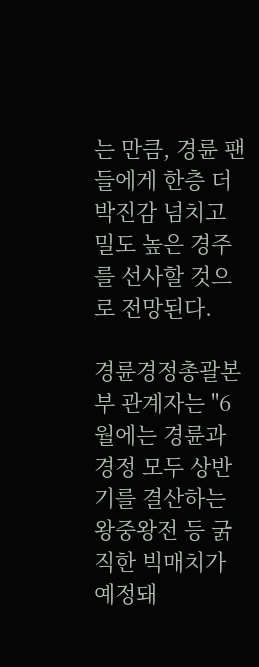는 만큼, 경륜 팬들에게 한층 더 박진감 넘치고 밀도 높은 경주를 선사할 것으로 전망된다.

경륜경정총괄본부 관계자는 "6월에는 경륜과 경정 모두 상반기를 결산하는 왕중왕전 등 굵직한 빅매치가 예정돼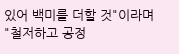있어 백미를 더할 것"이라며 "철저하고 공정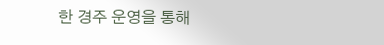한 경주 운영을 통해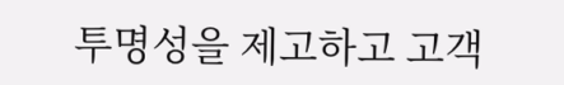투명성을 제고하고 고객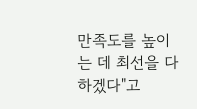만족도를 높이는 데 최선을 다하겠다"고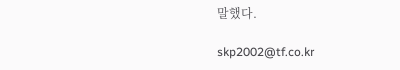말했다.

skp2002@tf.co.kr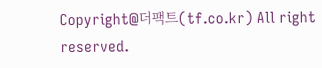Copyright@더팩트(tf.co.kr) All right reserved.